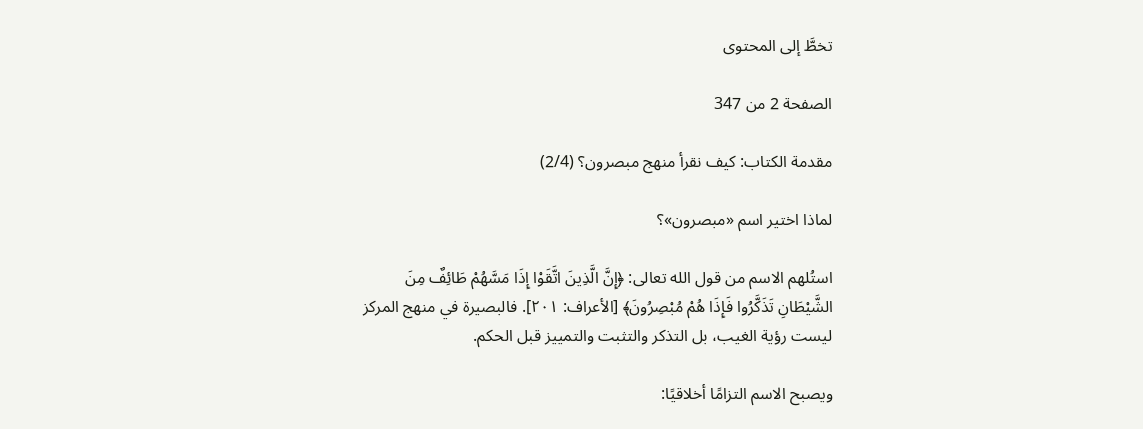تخطَّ إلى المحتوى

الصفحة 2 من 347

مقدمة الكتاب: كيف نقرأ منهج مبصرون؟ (2/4)

لماذا اختير اسم «مبصرون»؟

استُلهم الاسم من قول الله تعالى: ﴿إِنَّ الَّذِينَ اتَّقَوْا إِذَا مَسَّهُمْ طَائِفٌ مِنَ الشَّيْطَانِ تَذَكَّرُوا فَإِذَا هُمْ مُبْصِرُونَ﴾ [الأعراف: ٢٠١]. فالبصيرة في منهج المركز ليست رؤية الغيب، بل التذكر والتثبت والتمييز قبل الحكم.

ويصبح الاسم التزامًا أخلاقيًا: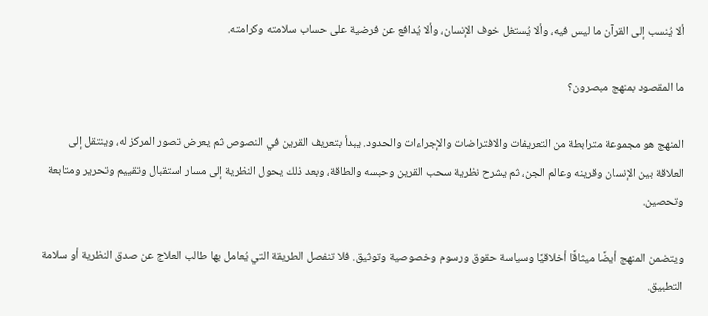ألا يُنسب إلى القرآن ما ليس فيه، وألا يُستغل خوف الإنسان، وألا يُدافع عن فرضية على حساب سلامته وكرامته.

ما المقصود بمنهج مبصرون؟

المنهج هو مجموعة مترابطة من التعريفات والافتراضات والإجراءات والحدود. يبدأ بتعريف القرين في النصوص ثم يعرض تصور المركز له، وينتقل إلى العلاقة بين الإنسان وقرينه وعالم الجن، ثم يشرح نظرية سحب القرين وحبسه والطاقة، وبعد ذلك يحول النظرية إلى مسار استقبال وتقييم وتحرير ومتابعة وتحصين.

ويتضمن المنهج أيضًا ميثاقًا أخلاقيًا وسياسة حقوق ورسوم وخصوصية وتوثيق. فلا تنفصل الطريقة التي يُعامل بها طالب العلاج عن صدق النظرية أو سلامة التطبيق.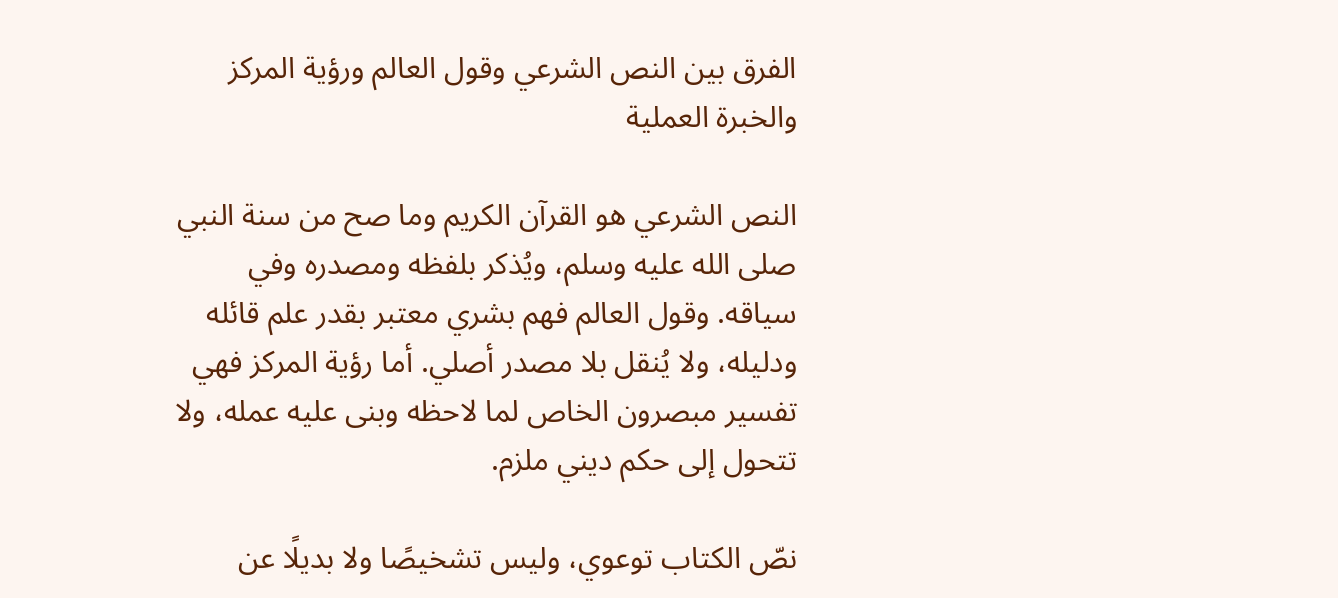الفرق بين النص الشرعي وقول العالم ورؤية المركز والخبرة العملية

النص الشرعي هو القرآن الكريم وما صح من سنة النبي صلى الله عليه وسلم، ويُذكر بلفظه ومصدره وفي سياقه. وقول العالم فهم بشري معتبر بقدر علم قائله ودليله، ولا يُنقل بلا مصدر أصلي. أما رؤية المركز فهي تفسير مبصرون الخاص لما لاحظه وبنى عليه عمله، ولا تتحول إلى حكم ديني ملزم.

نصّ الكتاب توعوي، وليس تشخيصًا ولا بديلًا عن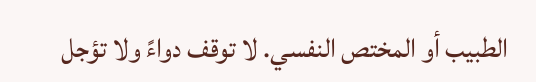الطبيب أو المختص النفسي. لا توقف دواءً ولا تؤجل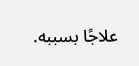علاجًا بسببه.